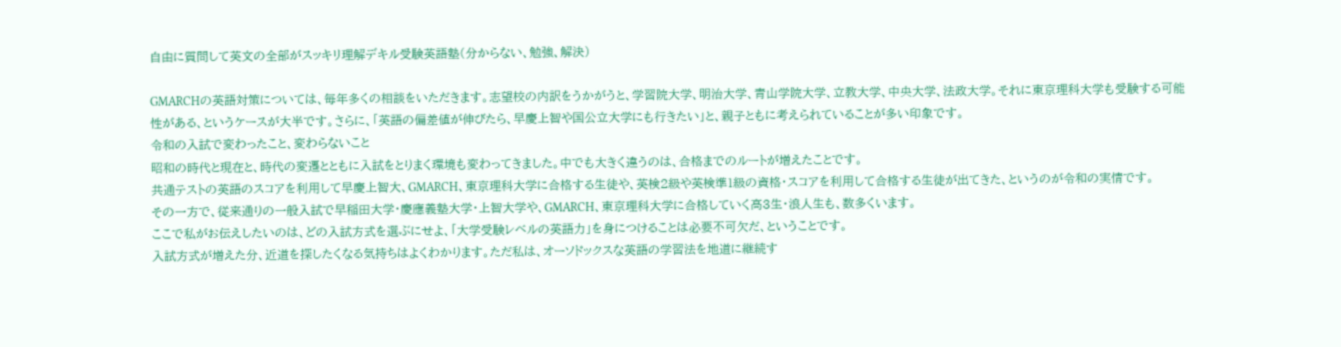自由に質問して英文の全部がスッキリ理解デキル受験英語塾(分からない、勉強、解決)

GMARCHの英語対策については、毎年多くの相談をいただきます。志望校の内訳をうかがうと、学習院大学、明治大学、青山学院大学、立教大学、中央大学、法政大学。それに東京理科大学も受験する可能性がある、というケースが大半です。さらに、「英語の偏差値が伸びたら、早慶上智や国公立大学にも行きたい」と、親子ともに考えられていることが多い印象です。
令和の入試で変わったこと、変わらないこと
昭和の時代と現在と、時代の変遷とともに入試をとりまく環境も変わってきました。中でも大きく違うのは、合格までのルートが増えたことです。
共通テストの英語のスコアを利用して早慶上智大、GMARCH、東京理科大学に合格する生徒や、英検2級や英検準1級の資格・スコアを利用して合格する生徒が出てきた、というのが令和の実情です。
その一方で、従来通りの一般入試で早稲田大学・慶應義塾大学・上智大学や、GMARCH、東京理科大学に合格していく高3生・浪人生も、数多くいます。
ここで私がお伝えしたいのは、どの入試方式を選ぶにせよ、「大学受験レベルの英語力」を身につけることは必要不可欠だ、ということです。
入試方式が増えた分、近道を探したくなる気持ちはよくわかります。ただ私は、オーソドックスな英語の学習法を地道に継続す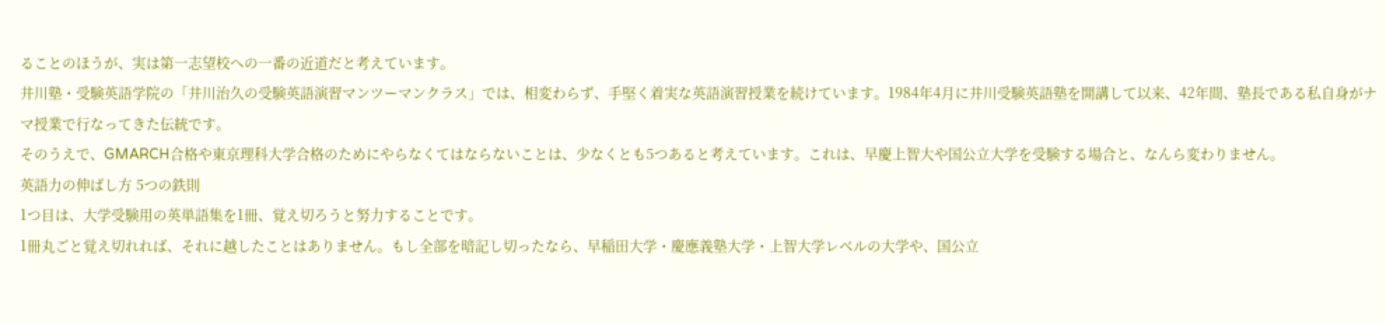ることのほうが、実は第一志望校への一番の近道だと考えています。
井川塾・受験英語学院の「井川治久の受験英語演習マンツーマンクラス」では、相変わらず、手堅く着実な英語演習授業を続けています。1984年4月に井川受験英語塾を開講して以来、42年間、塾長である私自身がナマ授業で行なってきた伝統です。
そのうえで、GMARCH合格や東京理科大学合格のためにやらなくてはならないことは、少なくとも5つあると考えています。これは、早慶上智大や国公立大学を受験する場合と、なんら変わりません。
英語力の伸ばし方 5つの鉄則
1つ目は、大学受験用の英単語集を1冊、覚え切ろうと努力することです。
1冊丸ごと覚え切れれば、それに越したことはありません。もし全部を暗記し切ったなら、早稲田大学・慶應義塾大学・上智大学レベルの大学や、国公立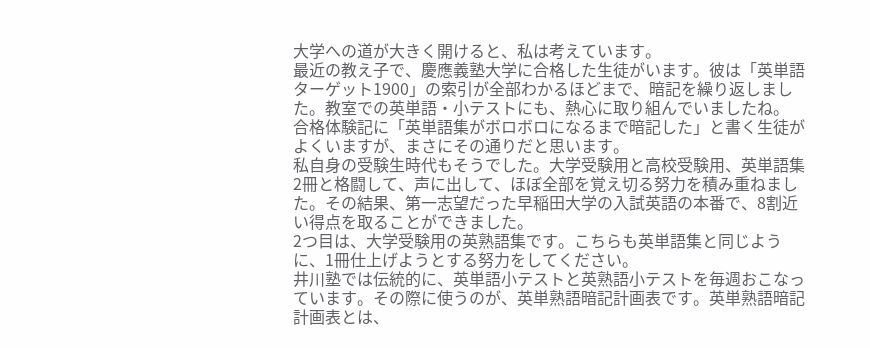大学への道が大きく開けると、私は考えています。
最近の教え子で、慶應義塾大学に合格した生徒がいます。彼は「英単語ターゲット1900」の索引が全部わかるほどまで、暗記を繰り返しました。教室での英単語・小テストにも、熱心に取り組んでいましたね。
合格体験記に「英単語集がボロボロになるまで暗記した」と書く生徒がよくいますが、まさにその通りだと思います。
私自身の受験生時代もそうでした。大学受験用と高校受験用、英単語集2冊と格闘して、声に出して、ほぼ全部を覚え切る努力を積み重ねました。その結果、第一志望だった早稲田大学の入試英語の本番で、8割近い得点を取ることができました。
2つ目は、大学受験用の英熟語集です。こちらも英単語集と同じように、1冊仕上げようとする努力をしてください。
井川塾では伝統的に、英単語小テストと英熟語小テストを毎週おこなっています。その際に使うのが、英単熟語暗記計画表です。英単熟語暗記計画表とは、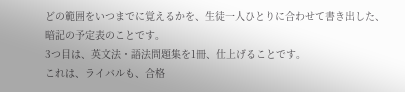どの範囲をいつまでに覚えるかを、生徒一人ひとりに合わせて書き出した、暗記の予定表のことです。
3つ目は、英文法・語法問題集を1冊、仕上げることです。
これは、ライバルも、合格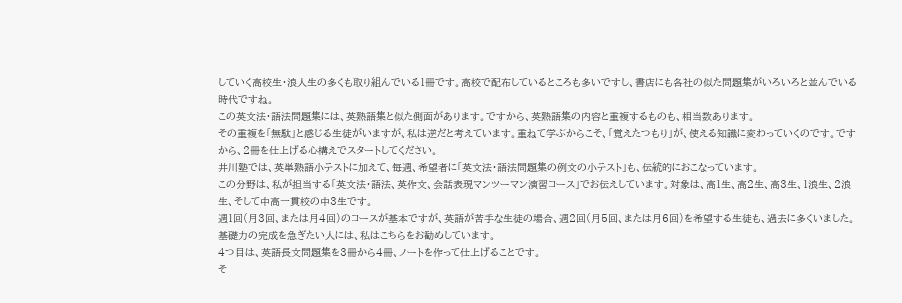していく高校生・浪人生の多くも取り組んでいる1冊です。高校で配布しているところも多いですし、書店にも各社の似た問題集がいろいろと並んでいる時代ですね。
この英文法・語法問題集には、英熟語集と似た側面があります。ですから、英熟語集の内容と重複するものも、相当数あります。
その重複を「無駄」と感じる生徒がいますが、私は逆だと考えています。重ねて学ぶからこそ、「覚えたつもり」が、使える知識に変わっていくのです。ですから、2冊を仕上げる心構えでスタートしてください。
井川塾では、英単熟語小テストに加えて、毎週、希望者に「英文法・語法問題集の例文の小テスト」も、伝統的におこなっています。
この分野は、私が担当する「英文法・語法、英作文、会話表現マンツーマン演習コース」でお伝えしています。対象は、高1生、高2生、高3生、1浪生、2浪生、そして中高一貫校の中3生です。
週1回(月3回、または月4回)のコースが基本ですが、英語が苦手な生徒の場合、週2回(月5回、または月6回)を希望する生徒も、過去に多くいました。基礎力の完成を急ぎたい人には、私はこちらをお勧めしています。
4つ目は、英語長文問題集を3冊から4冊、ノートを作って仕上げることです。
そ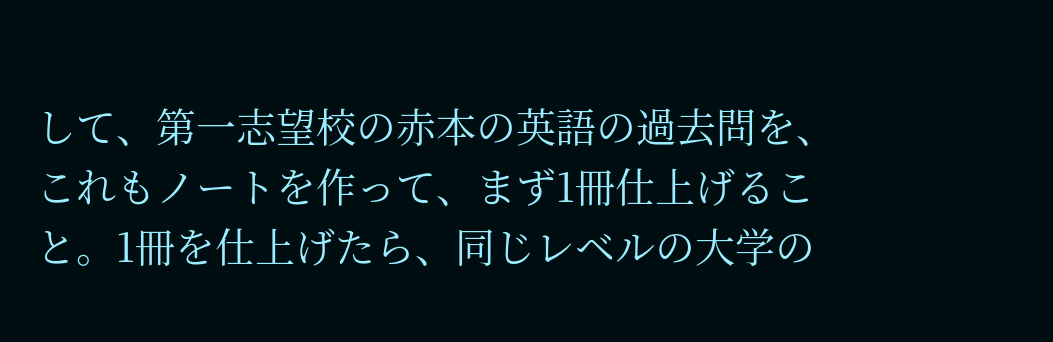して、第一志望校の赤本の英語の過去問を、これもノートを作って、まず1冊仕上げること。1冊を仕上げたら、同じレベルの大学の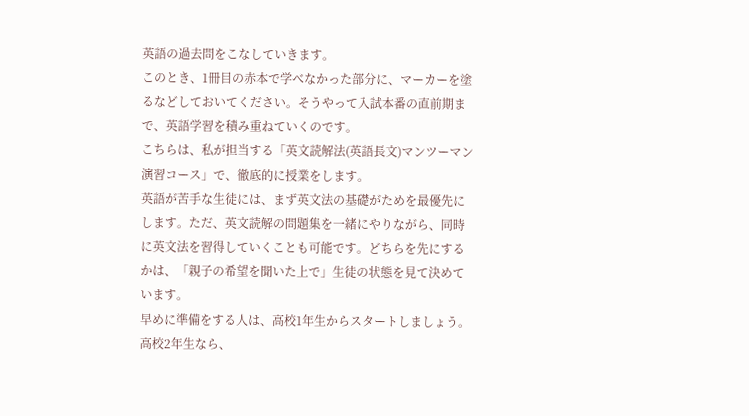英語の過去問をこなしていきます。
このとき、1冊目の赤本で学べなかった部分に、マーカーを塗るなどしておいてください。そうやって入試本番の直前期まで、英語学習を積み重ねていくのです。
こちらは、私が担当する「英文読解法(英語長文)マンツーマン演習コース」で、徹底的に授業をします。
英語が苦手な生徒には、まず英文法の基礎がためを最優先にします。ただ、英文読解の問題集を一緒にやりながら、同時に英文法を習得していくことも可能です。どちらを先にするかは、「親子の希望を聞いた上で」生徒の状態を見て決めています。
早めに準備をする人は、高校1年生からスタートしましょう。高校2年生なら、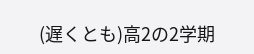(遅くとも)高2の2学期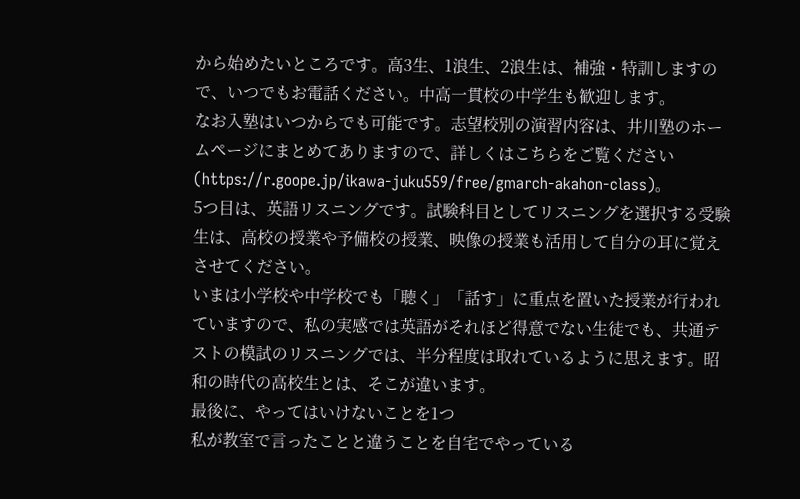から始めたいところです。高3生、1浪生、2浪生は、補強・特訓しますので、いつでもお電話ください。中高一貫校の中学生も歓迎します。
なお入塾はいつからでも可能です。志望校別の演習内容は、井川塾のホームページにまとめてありますので、詳しくはこちらをご覧ください(https://r.goope.jp/ikawa-juku559/free/gmarch-akahon-class)。
5つ目は、英語リスニングです。試験科目としてリスニングを選択する受験生は、高校の授業や予備校の授業、映像の授業も活用して自分の耳に覚えさせてください。
いまは小学校や中学校でも「聴く」「話す」に重点を置いた授業が行われていますので、私の実感では英語がそれほど得意でない生徒でも、共通テストの模試のリスニングでは、半分程度は取れているように思えます。昭和の時代の高校生とは、そこが違います。
最後に、やってはいけないことを1つ
私が教室で言ったことと違うことを自宅でやっている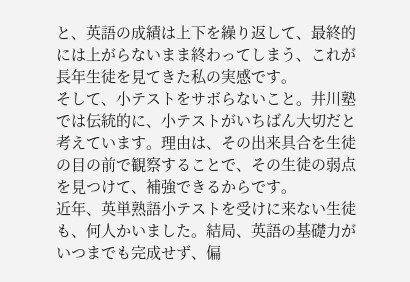と、英語の成績は上下を繰り返して、最終的には上がらないまま終わってしまう、これが長年生徒を見てきた私の実感です。
そして、小テストをサボらないこと。井川塾では伝統的に、小テストがいちばん大切だと考えています。理由は、その出来具合を生徒の目の前で観察することで、その生徒の弱点を見つけて、補強できるからです。
近年、英単熟語小テストを受けに来ない生徒も、何人かいました。結局、英語の基礎力がいつまでも完成せず、偏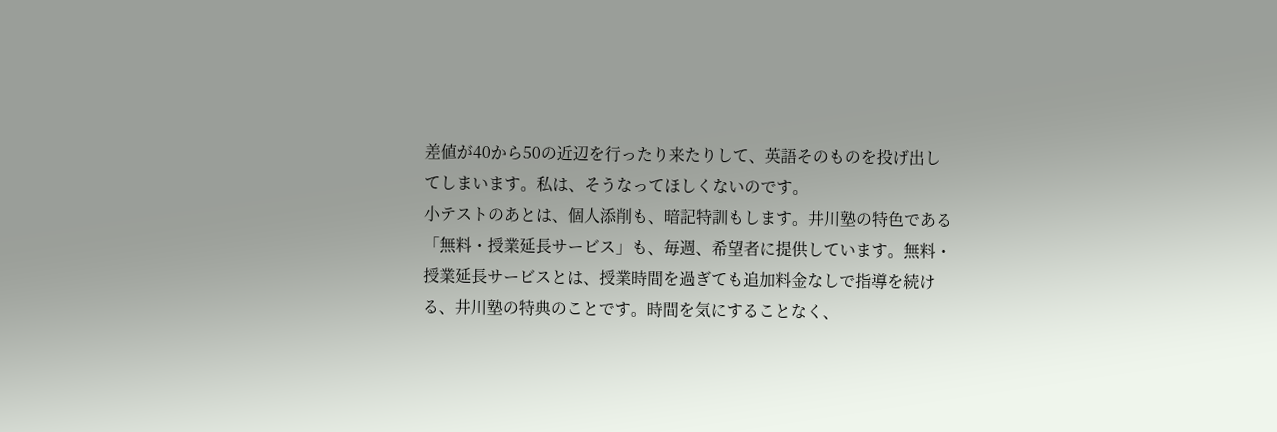差値が40から50の近辺を行ったり来たりして、英語そのものを投げ出してしまいます。私は、そうなってほしくないのです。
小テストのあとは、個人添削も、暗記特訓もします。井川塾の特色である「無料・授業延長サービス」も、毎週、希望者に提供しています。無料・授業延長サービスとは、授業時間を過ぎても追加料金なしで指導を続ける、井川塾の特典のことです。時間を気にすることなく、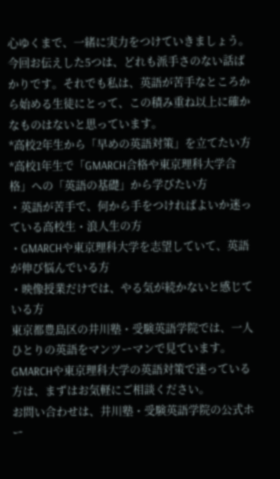心ゆくまで、一緒に実力をつけていきましょう。
今回お伝えした5つは、どれも派手さのない話ばかりです。それでも私は、英語が苦手なところから始める生徒にとって、この積み重ね以上に確かなものはないと思っています。
*高校2年生から「早めの英語対策」を立てたい方
*高校1年生で「GMARCH合格や東京理科大学合格」への「英語の基礎」から学びたい方
・英語が苦手で、何から手をつければよいか迷っている高校生・浪人生の方
・GMARCHや東京理科大学を志望していて、英語が伸び悩んでいる方
・映像授業だけでは、やる気が続かないと感じている方
東京都豊島区の井川塾・受験英語学院では、一人ひとりの英語をマンツーマンで見ています。GMARCHや東京理科大学の英語対策で迷っている方は、まずはお気軽にご相談ください。
お問い合わせは、井川塾・受験英語学院の公式ホー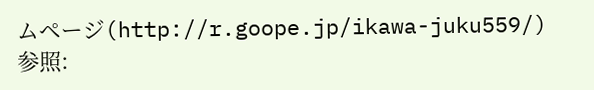ムページ(http://r.goope.jp/ikawa-juku559/)参照: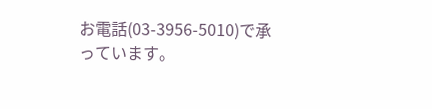お電話(03-3956-5010)で承っています。